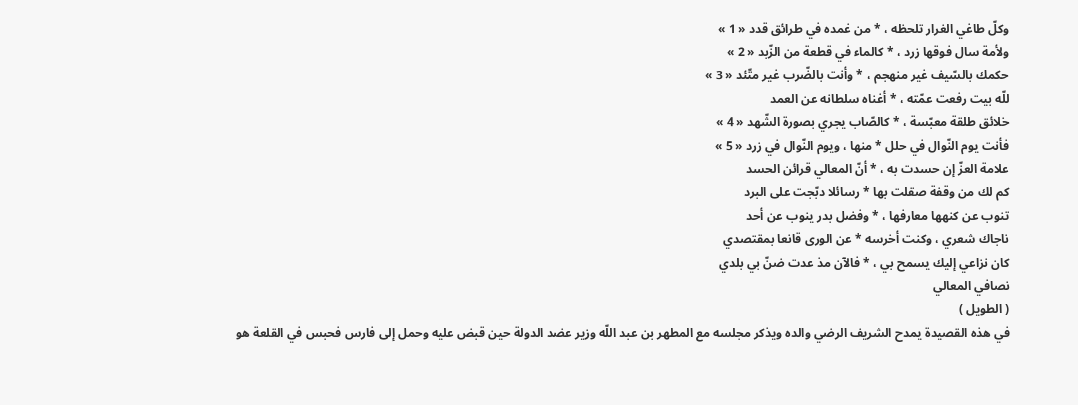وكلّ طاغي الغرار تلحظه ، * من غمده في طرائق قدد « 1 »
ولأمة سال فوقها زرد ، * كالماء في قطعة من الزّبد « 2 »
حكمك بالسّيف غير منهجم ، * وأنت بالضّرب غير متّئد « 3 »
للّه بيت رفعت عمّته ، * أغناه سلطانه عن العمد
خلائق طلقة معبّسة ، * كالصّاب يجري بصورة الشّهد « 4 »
فأنت يوم النّوال في حلل * منها ، ويوم النّوال في زرد « 5 »
علامة العزّ إن حسدت به ، * أنّ المعالي قرائن الحسد
كم لك من وقفة صقلت بها * رسائلا دبّجت على البرد
تنوب عن كنهها معارفها ، * وفضل بدر ينوب عن أحد
ناجاك شعري ، وكنت أخرسه * عن الورى قانعا بمقتصدي
كان نزاعي إليك يسمح بي ، * فالآن مذ عدت ضنّ بي بلدي
نصافي المعالي
( الطويل )
في هذه القصيدة يمدح الشريف الرضي والده ويذكر مجلسه مع المطهر بن عبد اللّه وزير عضد الدولة حين قبض عليه وحمل إلى فارس فحبس في القلعة هو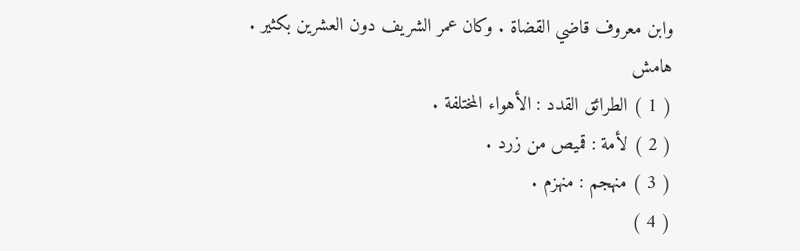وابن معروف قاضي القضاة . وكان عمر الشريف دون العشرين بكثير .
هامش
( 1 ) الطرائق القدد : الأهواء المختلفة .
( 2 ) لأمة : قميص من زرد .
( 3 ) منهجم : منهزم .
( 4 )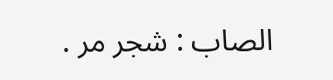الصاب : شجر مر .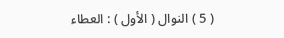( 5 ) النوال ( الأول ) : العطاء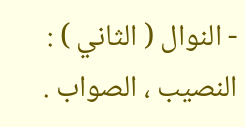- النوال ( الثاني ) : النصيب ، الصواب .